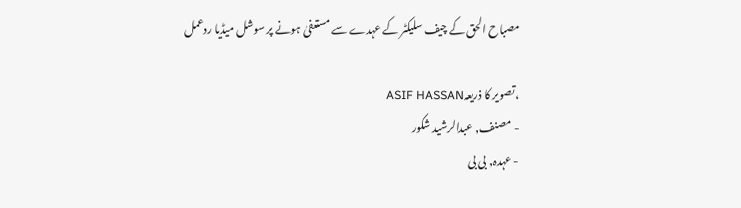مصباح الحق کے چیف سلیکٹر کے عہدے سے مستعفیٰ ہونے پر سوشل میڈیا ردعمل

،تصویر کا ذریعہASIF HASSAN
- مصنف, عبدالرشید شکور
- عہدہ, بی بی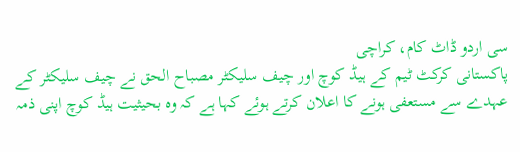سی اردو ڈاٹ کام، کراچی
پاکستانی کرکٹ ٹیم کے ہیڈ کوچ اور چیف سلیکٹر مصباح الحق نے چیف سلیکٹر کے عہدے سے مستعفی ہونے کا اعلان کرتے ہوئے کہا ہے کہ وہ بحیثیت ہیڈ کوچ اپنی ذمہ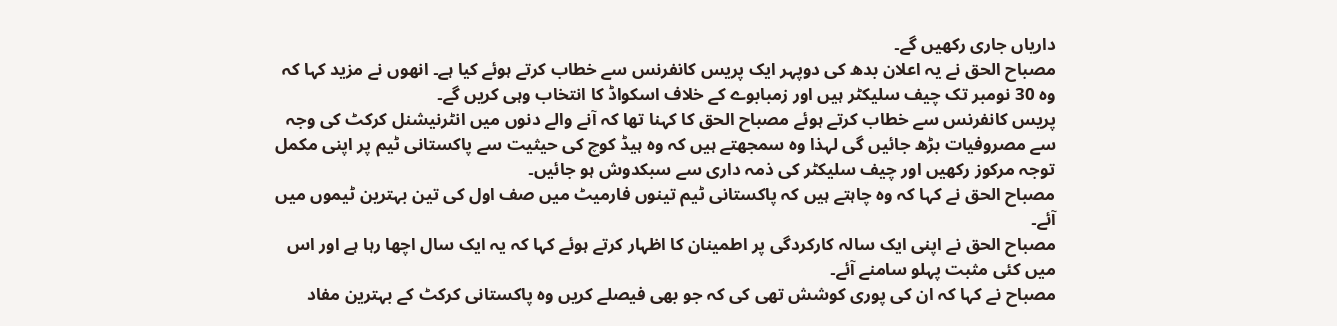داریاں جاری رکھیں گے۔
مصباح الحق نے یہ اعلان بدھ کی دوپہر ایک پریس کانفرنس سے خطاب کرتے ہوئے کیا ہے۔ انھوں نے مزید کہا کہ وہ 30 نومبر تک چیف سلیکٹر ہیں اور زمبابوے کے خلاف اسکواڈ کا انتخاب وہی کریں گے۔
پریس کانفرنس سے خطاب کرتے ہوئے مصباح الحق کا کہنا تھا کہ آنے والے دنوں میں انٹرنیشنل کرکٹ کی وجہ سے مصروفیات بڑھ جائیں گی لہذا وہ سمجھتے ہیں کہ وہ ہیڈ کوچ کی حیثیت سے پاکستانی ٹیم پر اپنی مکمل توجہ مرکوز رکھیں اور چیف سلیکٹر کی ذمہ داری سے سبکدوش ہو جائیں۔
مصباح الحق نے کہا کہ وہ چاہتے ہیں کہ پاکستانی ٹیم تینوں فارمیٹ میں صف اول کی تین بہترین ٹیموں میں آئے۔
مصباح الحق نے اپنی ایک سالہ کارکردگی پر اطمینان کا اظہار کرتے ہوئے کہا کہ یہ ایک سال اچھا رہا ہے اور اس میں کئی مثبت پہلو سامنے آئے۔
مصباح نے کہا کہ ان کی پوری کوشش تھی کی کہ جو بھی فیصلے کریں وہ پاکستانی کرکٹ کے بہترین مفاد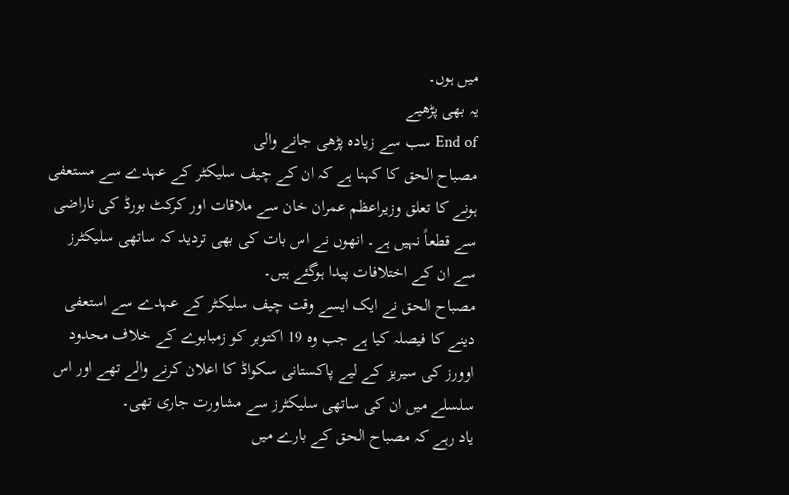میں ہوں۔
یہ بھی پڑھیے
End of سب سے زیادہ پڑھی جانے والی
مصباح الحق کا کہنا ہے کہ ان کے چیف سلیکٹر کے عہدے سے مستعفی ہونے کا تعلق وزیراعظم عمران خان سے ملاقات اور کرکٹ بورڈ کی ناراضی سے قطعاً نہیں ہے۔ انھوں نے اس بات کی بھی تردید کہ ساتھی سلیکٹرز سے ان کے اختلافات پیدا ہوگئے ہیں۔
مصباح الحق نے ایک ایسے وقت چیف سلیکٹر کے عہدے سے استعفی دینے کا فیصلہ کیا ہے جب وہ 19 اکتوبر کو زمبابوے کے خلاف محدود اوورز کی سیریز کے لیے پاکستانی سکواڈ کا اعلان کرنے والے تھے اور اس سلسلے میں ان کی ساتھی سلیکٹرز سے مشاورت جاری تھی۔
یاد رہے کہ مصباح الحق کے بارے میں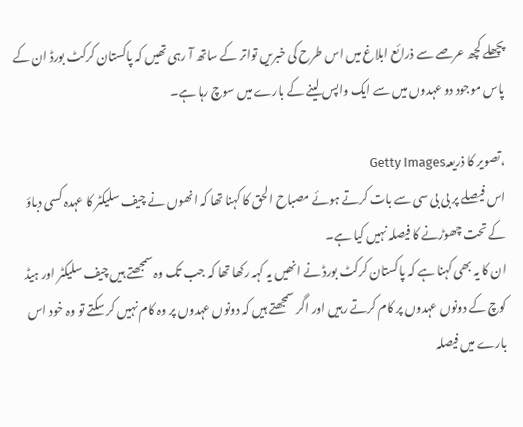پچھلے کچھ عرصے سے ذرائع ابلاغ میں اس طرح کی خبریں تواتر کے ساتھ آ رہی تھیں کہ پاکستان کرکٹ بورڈ ان کے پاس موجود دو عہدوں میں سے ایک واپس لینے کے بارے میں سوچ رہا ہے۔

،تصویر کا ذریعہGetty Images
اس فیصلے پر بی بی سی سے بات کرتے ہوئے مصباح الحق کا کہنا تھا کہ انھوں نے چیف سلیکٹر کا عہدہ کسی دباؤ کے تحت چھوڑنے کا فیصلہ نہیں کیا ہے۔
ان کا یہ بھی کہنا ہے کہ پاکستان کرکٹ بورڈ نے انھیں یہ کہہ رکھا تھا کہ جب تک وہ سمجھتے ہیں چیف سلیکٹر اور ہیڈ کوچ کے دونوں عہدوں پر کام کرتے رہیں اور اگر سمجھتے ہیں کہ دونوں عہدوں پر وہ کام نہیں کر سکتے تو وہ خود اس بارے میں فیصلہ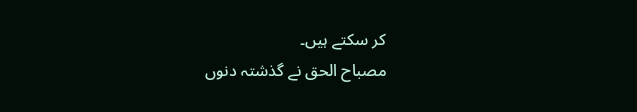کر سکتے ہیں۔
مصباح الحق نے گذشتہ دنوں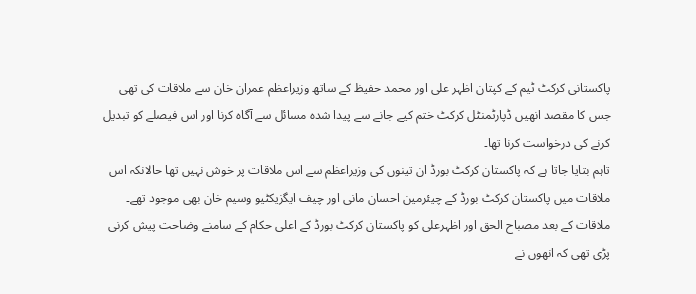پاکستانی کرکٹ ٹیم کے کپتان اظہر علی اور محمد حفیظ کے ساتھ وزیراعظم عمران خان سے ملاقات کی تھی جس کا مقصد انھیں ڈپارٹمنٹل کرکٹ ختم کیے جانے سے پیدا شدہ مسائل سے آگاہ کرنا اور اس فیصلے کو تبدیل کرنے کی درخواست کرنا تھا۔
تاہم بتایا جاتا ہے کہ پاکستان کرکٹ بورڈ ان تینوں کی وزیراعظم سے اس ملاقات پر خوش نہیں تھا حالانکہ اس ملاقات میں پاکستان کرکٹ بورڈ کے چیئرمین احسان مانی اور چیف ایگزیکٹیو وسیم خان بھی موجود تھے۔
ملاقات کے بعد مصباح الحق اور اظہرعلی کو پاکستان کرکٹ بورڈ کے اعلی حکام کے سامنے وضاحت پیش کرنی پڑی تھی کہ انھوں نے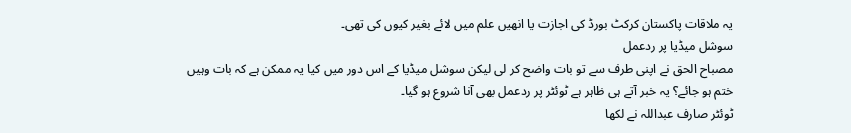یہ ملاقات پاکستان کرکٹ بورڈ کی اجازت یا انھیں علم میں لائے بغیر کیوں کی تھی۔
سوشل میڈیا پر ردعمل
مصباح الحق نے اپنی طرف سے تو بات واضح کر لی لیکن سوشل میڈیا کے اس دور میں کیا یہ ممکن ہے کہ بات وہیں ختم ہو جائے؟ یہ خبر آتے ہی ظاہر ہے ٹوئٹر پر ردعمل بھی آنا شروع ہو گیا۔
ٹوئٹر صارف عبداللہ نے لکھا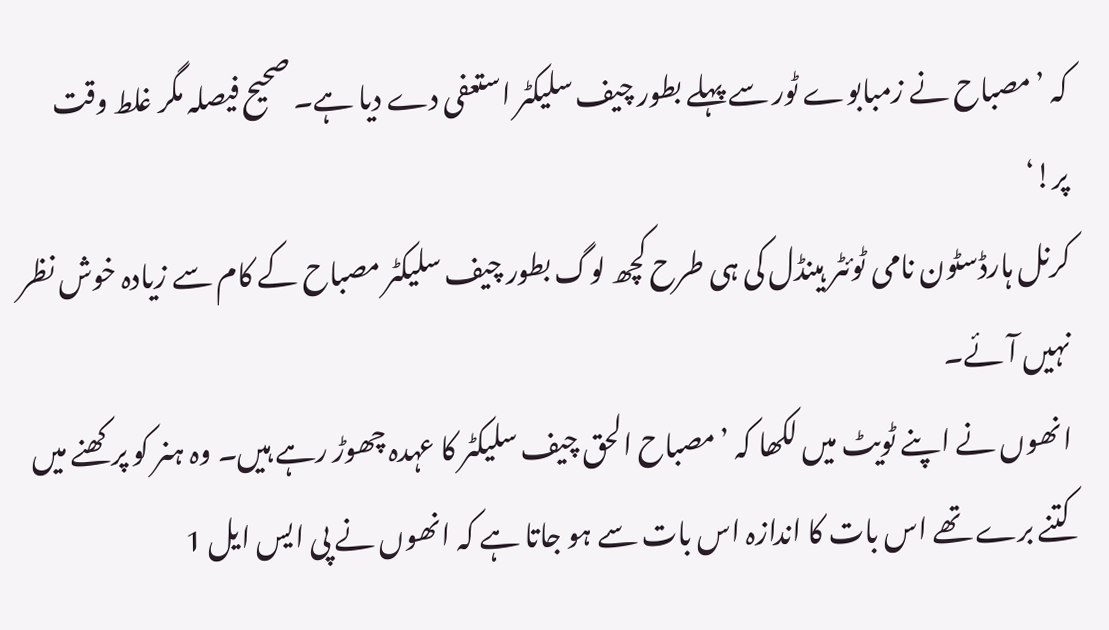کہ ’مصباح نے زمبابوے ٹور سے پہلے بطور چیف سلیکٹر استعفی دے دیا ہے۔ صحیح فیصلہ مگر غلط وقت پر!‘
کرنل ہارڈسٹون نامی ٹوئٹر ہینڈل کی ہی طرح کچھ لوگ بطور چیف سلیکٹر مصباح کے کام سے زیادہ خوش نظر نہیں آئے۔
انھوں نے اپنے ٹویٹ میں لکھا کہ ’مصباح الحق چیف سلیکٹر کا عہدہ چھوڑ رہے ہیں۔ وہ ہنر کو پرکھنے میں کتنے برے تھے اس بات کا اندازہ اس بات سے ہو جاتا ہے کہ انھوں نے پی ایس ایل 1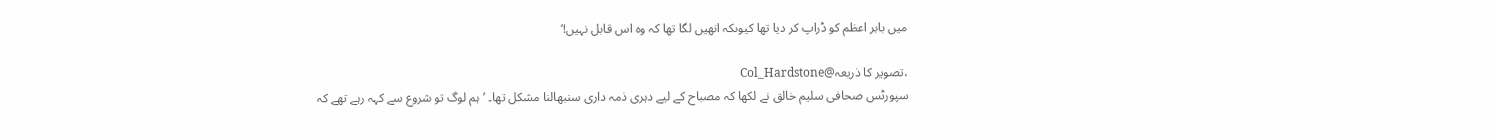میں بابر اعظم کو ڈراپ کر دیا تھا کیوںکہ انھیں لگا تھا کہ وہ اس قابل نہیں!‘

،تصویر کا ذریعہ@Col_Hardstone
سپورٹس صحافی سلیم خالق نے لکھا کہ مصباح کے لیے دہری ذمہ داری سنبھالنا مشکل تھا۔ ’ہم لوگ تو شروع سے کہہ رہے تھے کہ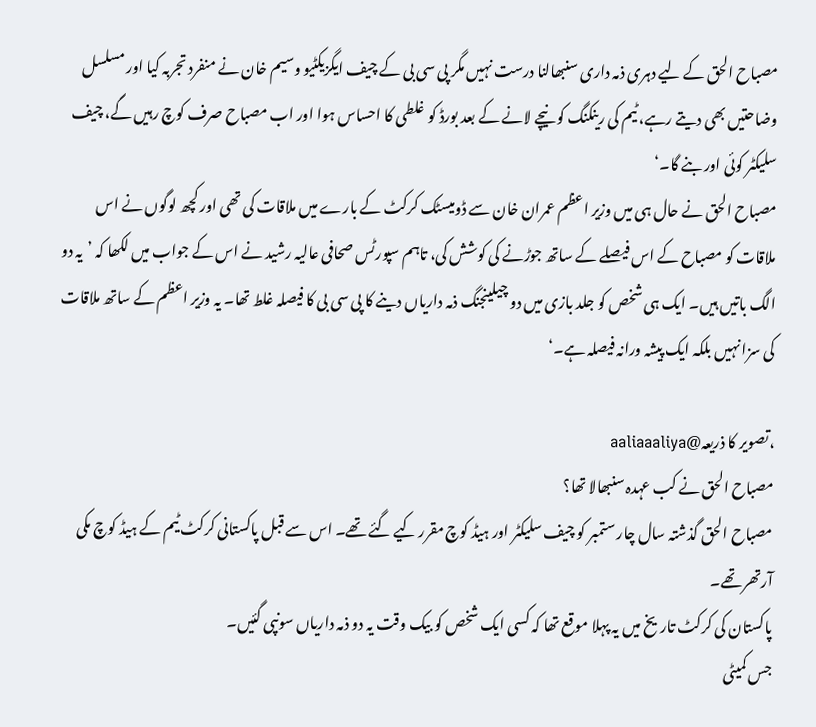مصباح الحق کے لیے دہری ذمہ داری سنبھالنا درست نہیں مگر پی سی بی کے چیف ایگزیکٹیو وسیم خان نے منفرد تجربہ کیا اور مسلسل وضاحتیں بھی دیتے رہے، ٹیم کی رینکنگ کو نیچے لانے کے بعد بورڈ کو غلطی کا احساس ہوا اور اب مصباح صرف کوچ رہیں گے، چیف سلیکٹر کوئی اور بنے گا۔‘
مصباح الحق نے حال ہی میں وزیر اعظم عمران خان سے ڈومیسٹک کرکٹ کے بارے میں ملاقات کی تھی اور کچھ لوگوں نے اس ملاقات کو مصباح کے اس فیصلے کے ساتھ جوڑنے کی کوشش کی، تاہم سپورٹس صحافی عالیہ رشید نے اس کے جواب میں لکھا کہ ’یہ دو الگ باتیں ہیں۔ ایک ہی شخص کو جلد بازی میں دو چیلینجنگ ذمہ داریاں دینے کا پی سی بی کا فیصلہ غلط تھا۔ یہ وزیر اعظم کے ساتھ ملاقات کی سزا نہیں بلکہ ایک پیشہ ورانہ فیصلہ ہے۔‘

،تصویر کا ذریعہ@aaliaaaliya
مصباح الحق نے کب عہدہ سنبھالا تھا؟
مصباح الحق گذشتہ سال چار ستمبر کو چیف سلیکٹر اور ہیڈ کوچ مقرر کیے گئے تھے۔ اس سے قبل پاکستانی کرکٹ ٹیم کے ہیڈ کوچ مکی آرتھر تھے۔
پاکستان کی کرکٹ تاریخ میں یہ پہلا موقع تھا کہ کسی ایک شخص کو بیک وقت یہ دو ذمہ داریاں سونپی گئیں۔
جس کمیٹی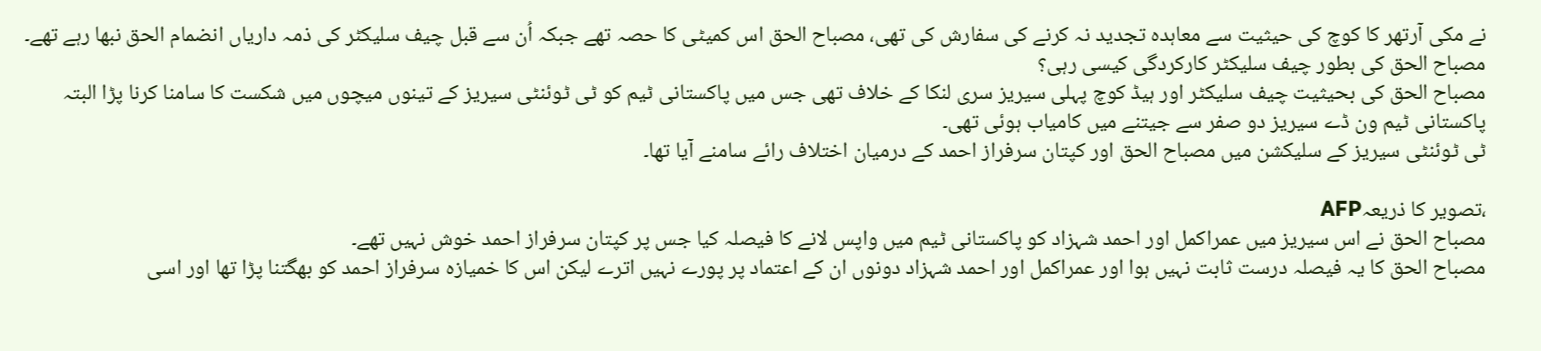نے مکی آرتھر کا کوچ کی حیثیت سے معاہدہ تجدید نہ کرنے کی سفارش کی تھی، مصباح الحق اس کمیٹی کا حصہ تھے جبکہ اُن سے قبل چیف سلیکٹر کی ذمہ داریاں انضمام الحق نبھا رہے تھے۔
مصباح الحق کی بطور چیف سلیکٹر کارکردگی کیسی رہی؟
مصباح الحق کی بحیثیت چیف سلیکٹر اور ہیڈ کوچ پہلی سیریز سری لنکا کے خلاف تھی جس میں پاکستانی ٹیم کو ٹی ٹوئنٹی سیریز کے تینوں میچوں میں شکست کا سامنا کرنا پڑا البتہ پاکستانی ٹیم ون ڈے سیریز دو صفر سے جیتنے میں کامیاب ہوئی تھی۔
ٹی ٹوئنٹی سیریز کے سلیکشن میں مصباح الحق اور کپتان سرفراز احمد کے درمیان اختلاف رائے سامنے آیا تھا۔

،تصویر کا ذریعہAFP
مصباح الحق نے اس سیریز میں عمراکمل اور احمد شہزاد کو پاکستانی ٹیم میں واپس لانے کا فیصلہ کیا جس پر کپتان سرفراز احمد خوش نہیں تھے۔
مصباح الحق کا یہ فیصلہ درست ثابت نہیں ہوا اور عمراکمل اور احمد شہزاد دونوں ان کے اعتماد پر پورے نہیں اترے لیکن اس کا خمیازہ سرفراز احمد کو بھگتنا پڑا تھا اور اسی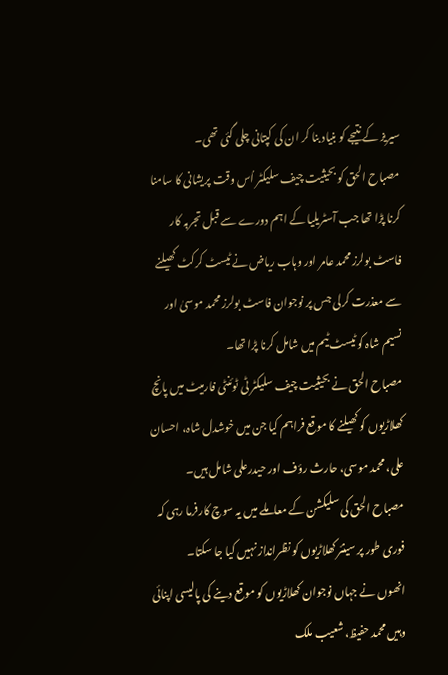سیریز کے نتیجے کو بنیاد بنا کر ان کی کپتانی چلی گئی تھی۔
مصباح الحق کو بحیثیت چیف سلیکٹر اُس وقت پریشانی کا سامنا کرنا پڑا تھا جب آسٹریلیا کے اہم دورے سے قبل تجربہ کار فاسٹ بولرز محمد عامر اور وہاب ریاض نے ٹیسٹ کرکٹ کھیلنے سے معذرت کرلی جس پر نوجوان فاسٹ بولرز محمد موسیٰ اور نسیم شاہ کو ٹیسٹ ٹیم میں شامل کرنا پڑا تھا۔
مصباح الحق نے بحیثیت چیف سلیکٹر ٹی ٹوئنٹی فارمیٹ میں پانچ کھلاڑیوں کو کھیلنے کا موقع فراہم کیا جن میں خوشدل شاہ، احسان علی، محمد موسی، حارث رؤف اور حیدرعلی شامل ہیں۔
مصباح الحق کی سلیکشن کے معاملے میں یہ سوچ کارفرما رہی کہ فوری طور پر سینئر کھلاڑیوں کو نظرانداز نہیں کیا جا سکتا۔
انھوں نے جہاں نوجوان کھلاڑیوں کو موقع دینے کی پالیسی اپنائی وہیں محمد حفیظ، شعیب ملک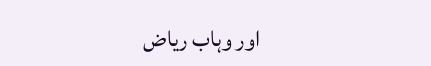اور وہاب ریاض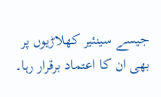جیسے سینئیر کھلاڑیوں پر بھی ان کا اعتماد برقرار رہا۔